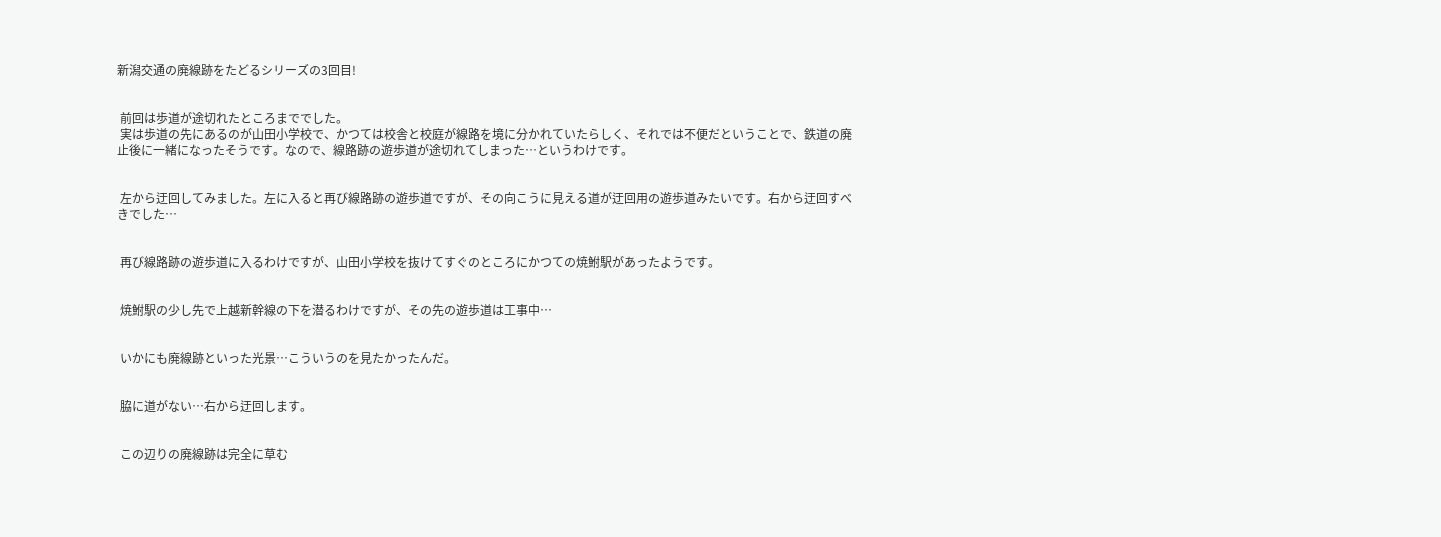新潟交通の廃線跡をたどるシリーズの3回目!


 前回は歩道が途切れたところまででした。
 実は歩道の先にあるのが山田小学校で、かつては校舎と校庭が線路を境に分かれていたらしく、それでは不便だということで、鉄道の廃止後に一緒になったそうです。なので、線路跡の遊歩道が途切れてしまった…というわけです。


 左から迂回してみました。左に入ると再び線路跡の遊歩道ですが、その向こうに見える道が迂回用の遊歩道みたいです。右から迂回すべきでした…


 再び線路跡の遊歩道に入るわけですが、山田小学校を抜けてすぐのところにかつての焼鮒駅があったようです。


 焼鮒駅の少し先で上越新幹線の下を潜るわけですが、その先の遊歩道は工事中…


 いかにも廃線跡といった光景…こういうのを見たかったんだ。


 脇に道がない…右から迂回します。


 この辺りの廃線跡は完全に草む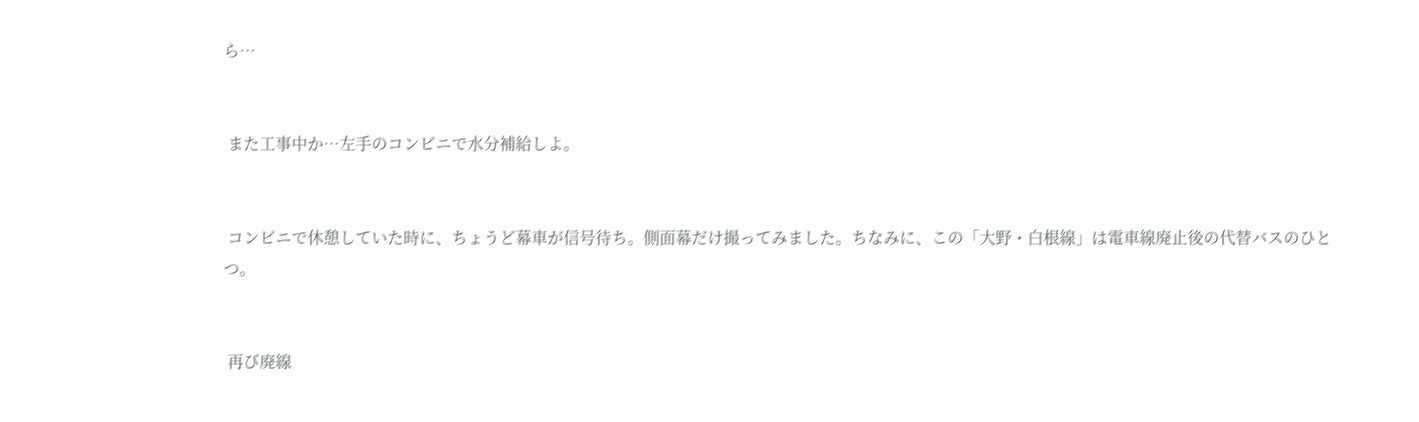ら…


 また工事中か…左手のコンビニで水分補給しよ。


 コンビニで休憩していた時に、ちょうど幕車が信号待ち。側面幕だけ撮ってみました。ちなみに、この「大野・白根線」は電車線廃止後の代替バスのひとつ。


 再び廃線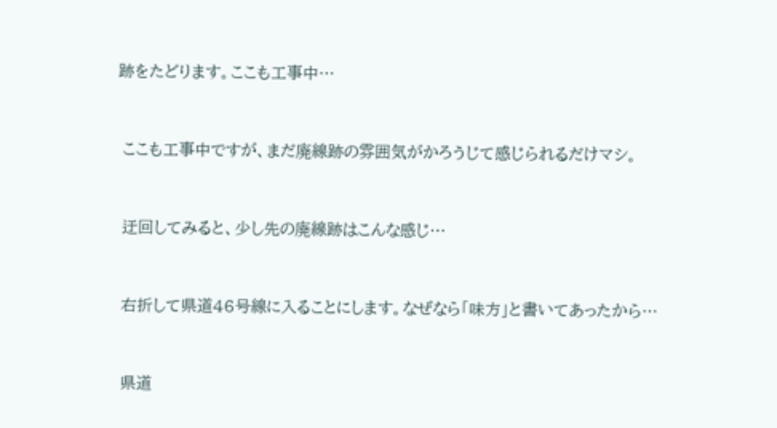跡をたどります。ここも工事中…


 ここも工事中ですが、まだ廃線跡の雰囲気がかろうじて感じられるだけマシ。


 迂回してみると、少し先の廃線跡はこんな感じ…


 右折して県道46号線に入ることにします。なぜなら「味方」と書いてあったから…


 県道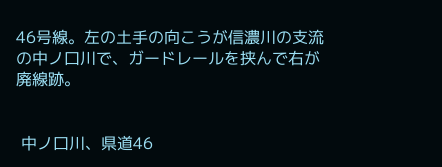46号線。左の土手の向こうが信濃川の支流の中ノ口川で、ガードレールを挟んで右が廃線跡。


 中ノ口川、県道46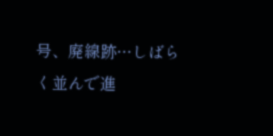号、廃線跡…しばらく並んで進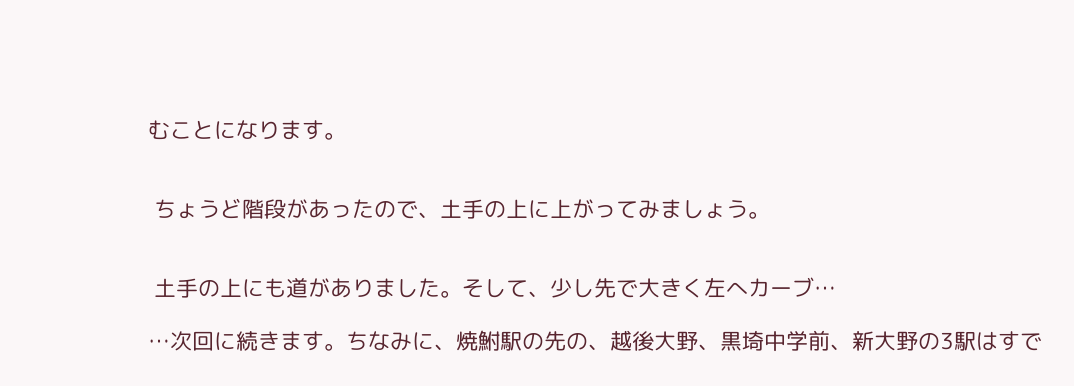むことになります。


 ちょうど階段があったので、土手の上に上がってみましょう。


 土手の上にも道がありました。そして、少し先で大きく左へカーブ…

…次回に続きます。ちなみに、焼鮒駅の先の、越後大野、黒埼中学前、新大野の3駅はすで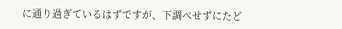に通り過ぎているはずですが、下調べせずにたど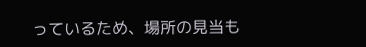っているため、場所の見当も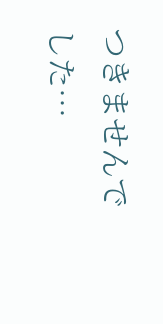つきませんでした…